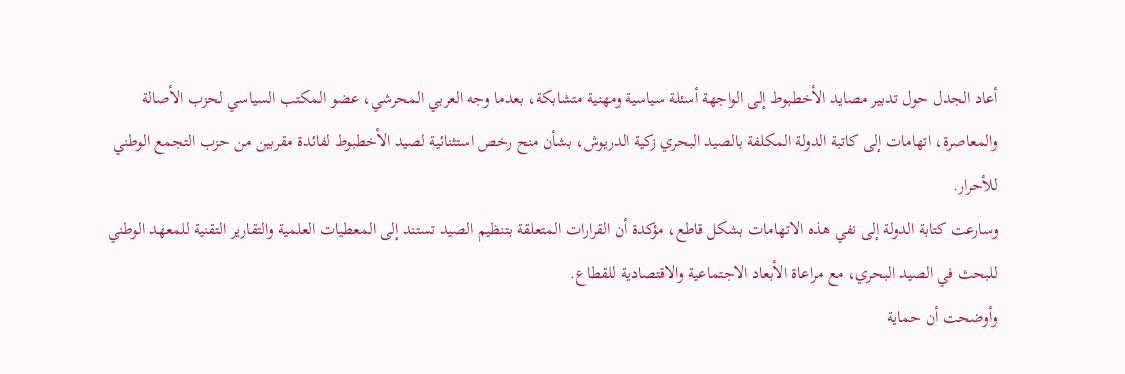أعاد الجدل حول تدبير مصايد الأخطبوط إلى الواجهة أسئلة سياسية ومهنية متشابكة، بعدما وجه العربي المحرشي، عضو المكتب السياسي لحزب الأصالة والمعاصرة، اتهامات إلى كاتبة الدولة المكلفة بالصيد البحري زكية الدريوش، بشأن منح رخص استثنائية لصيد الأخطبوط لفائدة مقربين من حزب التجمع الوطني للأحرار.
وسارعت كتابة الدولة إلى نفي هذه الاتهامات بشكل قاطع، مؤكدة أن القرارات المتعلقة بتنظيم الصيد تستند إلى المعطيات العلمية والتقارير التقنية للمعهد الوطني للبحث في الصيد البحري، مع مراعاة الأبعاد الاجتماعية والاقتصادية للقطاع.
وأوضحت أن حماية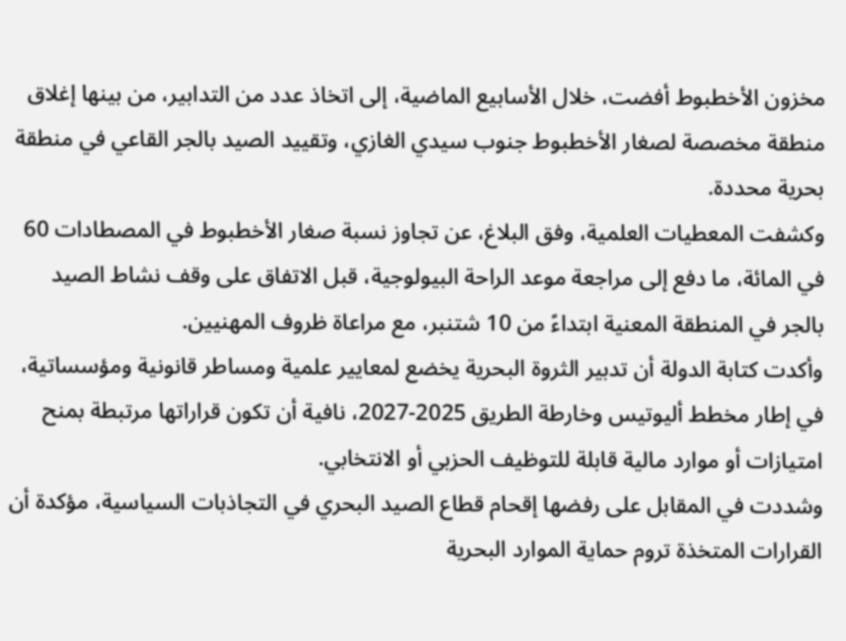مخزون الأخطبوط أفضت، خلال الأسابيع الماضية، إلى اتخاذ عدد من التدابير، من بينها إغلاق منطقة مخصصة لصغار الأخطبوط جنوب سيدي الغازي، وتقييد الصيد بالجر القاعي في منطقة بحرية محددة.
وكشفت المعطيات العلمية، وفق البلاغ، عن تجاوز نسبة صغار الأخطبوط في المصطادات 60 في المائة، ما دفع إلى مراجعة موعد الراحة البيولوجية، قبل الاتفاق على وقف نشاط الصيد بالجر في المنطقة المعنية ابتداءً من 10 شتنبر، مع مراعاة ظروف المهنيين.
وأكدت كتابة الدولة أن تدبير الثروة البحرية يخضع لمعايير علمية ومساطر قانونية ومؤسساتية، في إطار مخطط أليوتيس وخارطة الطريق 2025-2027، نافية أن تكون قراراتها مرتبطة بمنح امتيازات أو موارد مالية قابلة للتوظيف الحزبي أو الانتخابي.
وشددت في المقابل على رفضها إقحام قطاع الصيد البحري في التجاذبات السياسية، مؤكدة أن القرارات المتخذة تروم حماية الموارد البحرية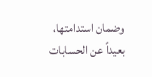وضمان استدامتها، بعيداً عن الحسابات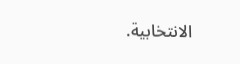الانتخابية.